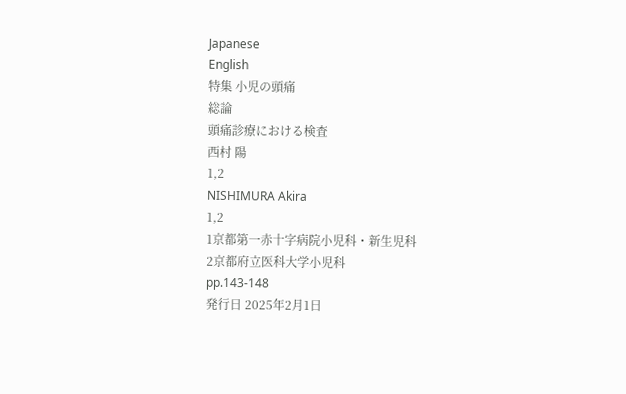Japanese
English
特集 小児の頭痛
総論
頭痛診療における検査
西村 陽
1,2
NISHIMURA Akira
1,2
1京都第一赤十字病院小児科・新生児科
2京都府立医科大学小児科
pp.143-148
発行日 2025年2月1日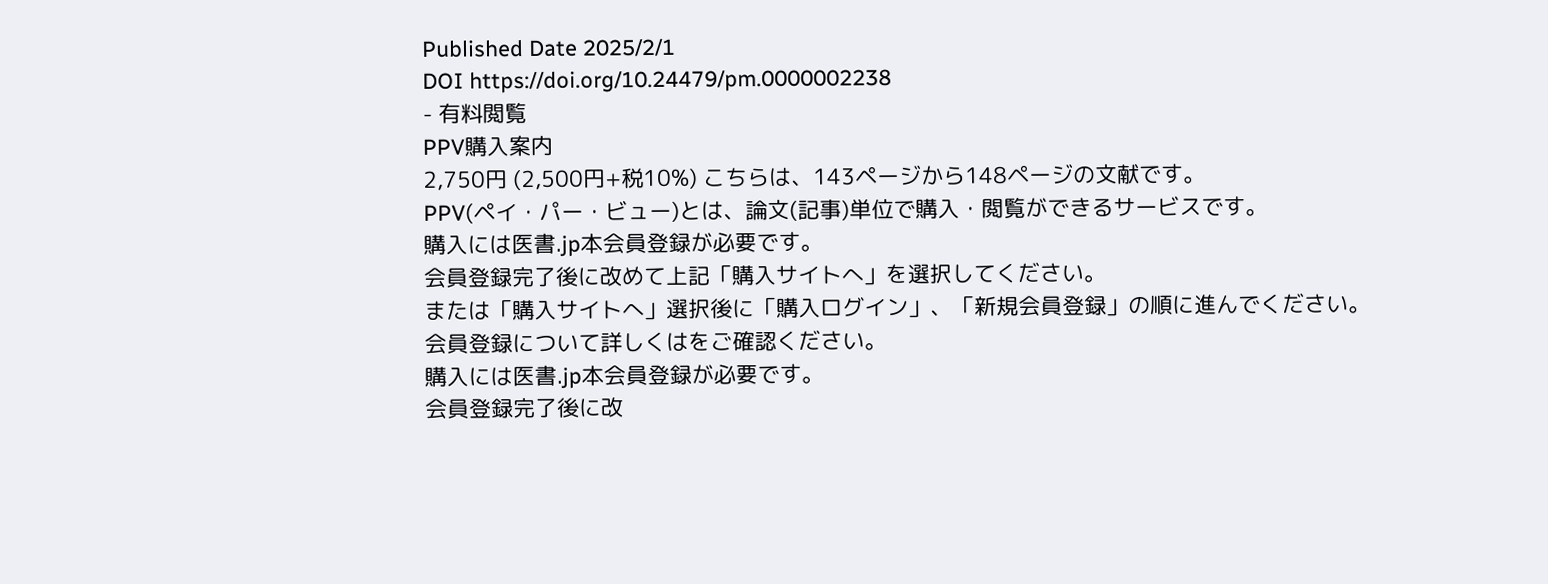Published Date 2025/2/1
DOI https://doi.org/10.24479/pm.0000002238
- 有料閲覧
PPV購入案内
2,750円 (2,500円+税10%) こちらは、143ページから148ページの文献です。
PPV(ペイ・パー・ビュー)とは、論文(記事)単位で購入・閲覧ができるサービスです。
購入には医書.jp本会員登録が必要です。
会員登録完了後に改めて上記「購入サイトへ」を選択してください。
または「購入サイトへ」選択後に「購入ログイン」、「新規会員登録」の順に進んでください。
会員登録について詳しくはをご確認ください。
購入には医書.jp本会員登録が必要です。
会員登録完了後に改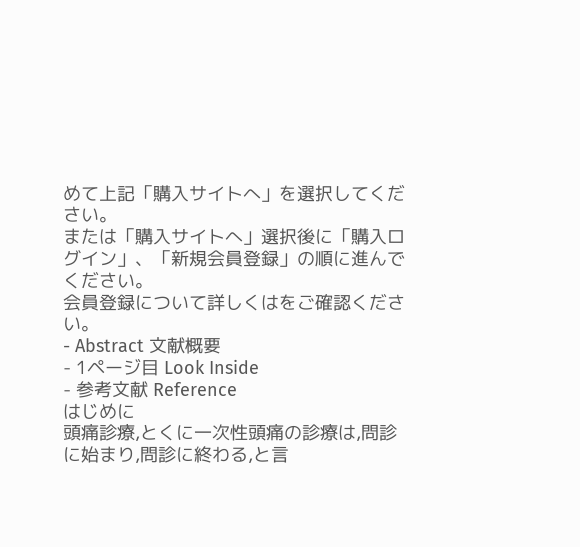めて上記「購入サイトへ」を選択してください。
または「購入サイトへ」選択後に「購入ログイン」、「新規会員登録」の順に進んでください。
会員登録について詳しくはをご確認ください。
- Abstract 文献概要
- 1ページ目 Look Inside
- 参考文献 Reference
はじめに
頭痛診療,とくに一次性頭痛の診療は,問診に始まり,問診に終わる,と言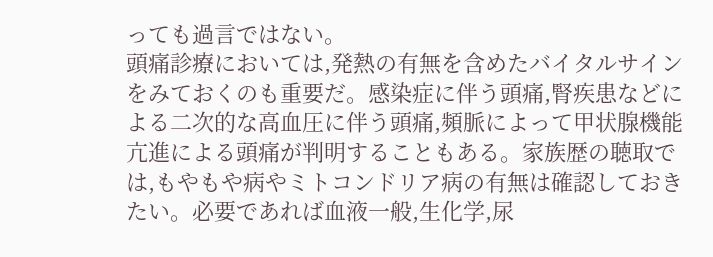っても過言ではない。
頭痛診療においては,発熱の有無を含めたバイタルサインをみておくのも重要だ。感染症に伴う頭痛,腎疾患などによる二次的な高血圧に伴う頭痛,頻脈によって甲状腺機能亢進による頭痛が判明することもある。家族歴の聴取では,もやもや病やミトコンドリア病の有無は確認しておきたい。必要であれば血液一般,生化学,尿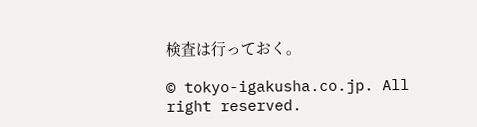検査は行っておく。

© tokyo-igakusha.co.jp. All right reserved.